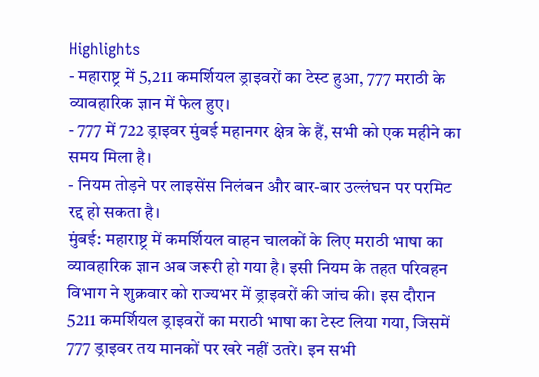Highlights
- महाराष्ट्र में 5,211 कमर्शियल ड्राइवरों का टेस्ट हुआ, 777 मराठी के व्यावहारिक ज्ञान में फेल हुए।
- 777 में 722 ड्राइवर मुंबई महानगर क्षेत्र के हैं, सभी को एक महीने का समय मिला है।
- नियम तोड़ने पर लाइसेंस निलंबन और बार-बार उल्लंघन पर परमिट रद्द हो सकता है।
मुंबई: महाराष्ट्र में कमर्शियल वाहन चालकों के लिए मराठी भाषा का व्यावहारिक ज्ञान अब जरूरी हो गया है। इसी नियम के तहत परिवहन विभाग ने शुक्रवार को राज्यभर में ड्राइवरों की जांच की। इस दौरान 5211 कमर्शियल ड्राइवरों का मराठी भाषा का टेस्ट लिया गया, जिसमें 777 ड्राइवर तय मानकों पर खरे नहीं उतरे। इन सभी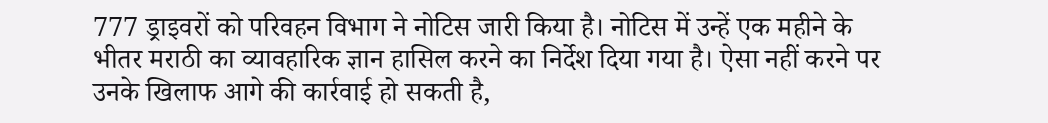777 ड्राइवरों को परिवहन विभाग ने नोटिस जारी किया है। नोटिस में उन्हें एक महीने के भीतर मराठी का व्यावहारिक ज्ञान हासिल करने का निर्देश दिया गया है। ऐसा नहीं करने पर उनके खिलाफ आगे की कार्रवाई हो सकती है,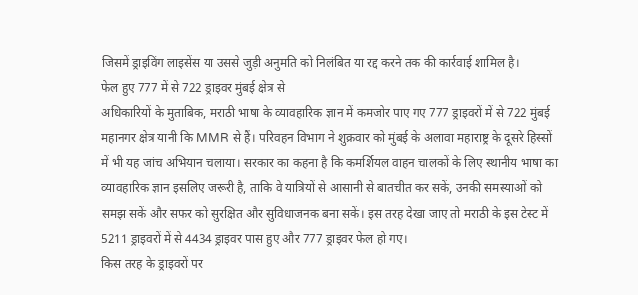जिसमें ड्राइविंग लाइसेंस या उससे जुड़ी अनुमति को निलंबित या रद्द करने तक की कार्रवाई शामिल है।
फेल हुए 777 में से 722 ड्राइवर मुंबई क्षेत्र से
अधिकारियों के मुताबिक, मराठी भाषा के व्यावहारिक ज्ञान में कमजोर पाए गए 777 ड्राइवरों में से 722 मुंबई महानगर क्षेत्र यानी कि MMR से हैं। परिवहन विभाग ने शुक्रवार को मुंबई के अलावा महाराष्ट्र के दूसरे हिस्सों में भी यह जांच अभियान चलाया। सरकार का कहना है कि कमर्शियल वाहन चालकों के लिए स्थानीय भाषा का व्यावहारिक ज्ञान इसलिए जरूरी है, ताकि वे यात्रियों से आसानी से बातचीत कर सकें, उनकी समस्याओं को समझ सकें और सफर को सुरक्षित और सुविधाजनक बना सकें। इस तरह देखा जाए तो मराठी के इस टेस्ट में 5211 ड्राइवरों में से 4434 ड्राइवर पास हुए और 777 ड्राइवर फेल हो गए।
किस तरह के ड्राइवरों पर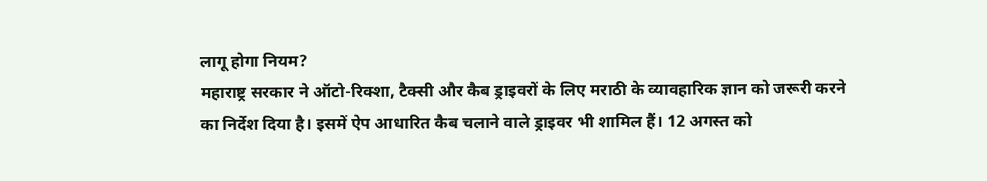लागू होगा नियम?
महाराष्ट्र सरकार ने ऑटो-रिक्शा, टैक्सी और कैब ड्राइवरों के लिए मराठी के व्यावहारिक ज्ञान को जरूरी करने का निर्देश दिया है। इसमें ऐप आधारित कैब चलाने वाले ड्राइवर भी शामिल हैं। 12 अगस्त को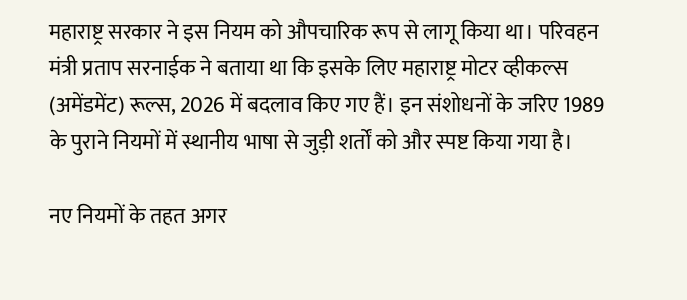महाराष्ट्र सरकार ने इस नियम को औपचारिक रूप से लागू किया था। परिवहन मंत्री प्रताप सरनाईक ने बताया था कि इसके लिए महाराष्ट्र मोटर व्हीकल्स (अमेंडमेंट) रूल्स, 2026 में बदलाव किए गए हैं। इन संशोधनों के जरिए 1989 के पुराने नियमों में स्थानीय भाषा से जुड़ी शर्तों को और स्पष्ट किया गया है।

नए नियमों के तहत अगर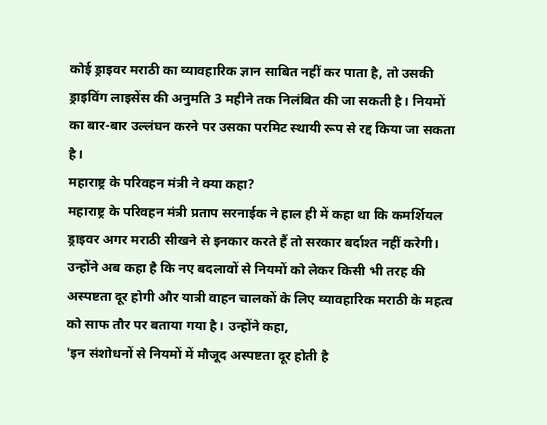कोई ड्राइवर मराठी का व्यावहारिक ज्ञान साबित नहीं कर पाता है, तो उसकी ड्राइविंग लाइसेंस की अनुमति 3 महीने तक निलंबित की जा सकती है। नियमों का बार-बार उल्लंघन करने पर उसका परमिट स्थायी रूप से रद्द किया जा सकता है।
महाराष्ट्र के परिवहन मंत्री ने क्या कहा?
महाराष्ट्र के परिवहन मंत्री प्रताप सरनाईक ने हाल ही में कहा था कि कमर्शियल ड्राइवर अगर मराठी सीखने से इनकार करते हैं तो सरकार बर्दाश्त नहीं करेगी। उन्होंने अब कहा है कि नए बदलावों से नियमों को लेकर किसी भी तरह की अस्पष्टता दूर होगी और यात्री वाहन चालकों के लिए व्यावहारिक मराठी के महत्व को साफ तौर पर बताया गया है। उन्होंने कहा,
'इन संशोधनों से नियमों में मौजूद अस्पष्टता दूर होती है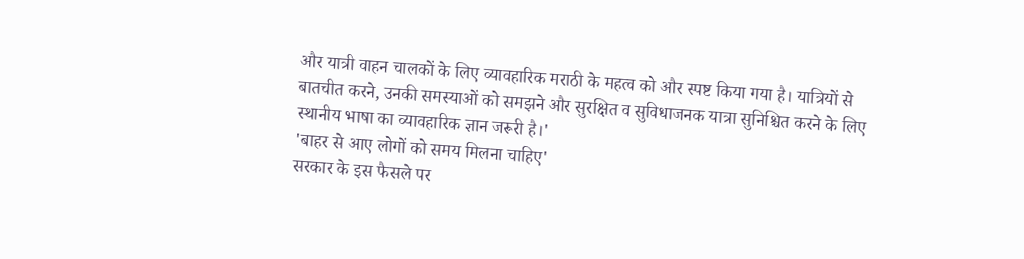और यात्री वाहन चालकों के लिए व्यावहारिक मराठी के महत्व को और स्पष्ट किया गया है। यात्रियों से बातचीत करने, उनकी समस्याओं को समझने और सुरक्षित व सुविधाजनक यात्रा सुनिश्चित करने के लिए स्थानीय भाषा का व्यावहारिक ज्ञान जरूरी है।'
'बाहर से आए लोगों को समय मिलना चाहिए'
सरकार के इस फैसले पर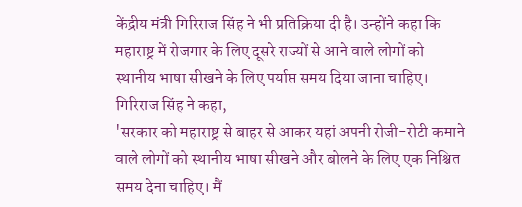केंद्रीय मंत्री गिरिराज सिंह ने भी प्रतिक्रिया दी है। उन्होंने कहा कि महाराष्ट्र में रोजगार के लिए दूसरे राज्यों से आने वाले लोगों को स्थानीय भाषा सीखने के लिए पर्याप्त समय दिया जाना चाहिए। गिरिराज सिंह ने कहा,
'सरकार को महाराष्ट्र से बाहर से आकर यहां अपनी रोजी-रोटी कमाने वाले लोगों को स्थानीय भाषा सीखने और बोलने के लिए एक निश्चित समय देना चाहिए। मैं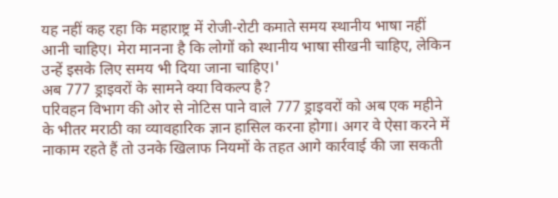यह नहीं कह रहा कि महाराष्ट्र में रोजी-रोटी कमाते समय स्थानीय भाषा नहीं आनी चाहिए। मेरा मानना है कि लोगों को स्थानीय भाषा सीखनी चाहिए, लेकिन उन्हें इसके लिए समय भी दिया जाना चाहिए।'
अब 777 ड्राइवरों के सामने क्या विकल्प है?
परिवहन विभाग की ओर से नोटिस पाने वाले 777 ड्राइवरों को अब एक महीने के भीतर मराठी का व्यावहारिक ज्ञान हासिल करना होगा। अगर वे ऐसा करने में नाकाम रहते हैं तो उनके खिलाफ नियमों के तहत आगे कार्रवाई की जा सकती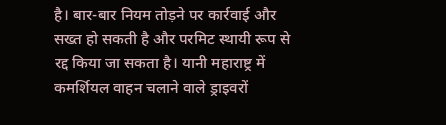है। बार-बार नियम तोड़ने पर कार्रवाई और सख्त हो सकती है और परमिट स्थायी रूप से रद्द किया जा सकता है। यानी महाराष्ट्र में कमर्शियल वाहन चलाने वाले ड्राइवरों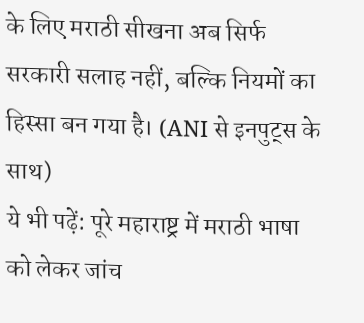के लिए मराठी सीखना अब सिर्फ सरकारी सलाह नहीं, बल्कि नियमों का हिस्सा बन गया है। (ANI से इनपुट्स के साथ)
ये भी पढ़ें: पूरे महाराष्ट्र में मराठी भाषा को लेकर जांच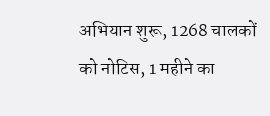अभियान शुरू, 1268 चालकों को नोटिस, 1 महीने का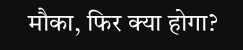मौका, फिर क्या होगा?